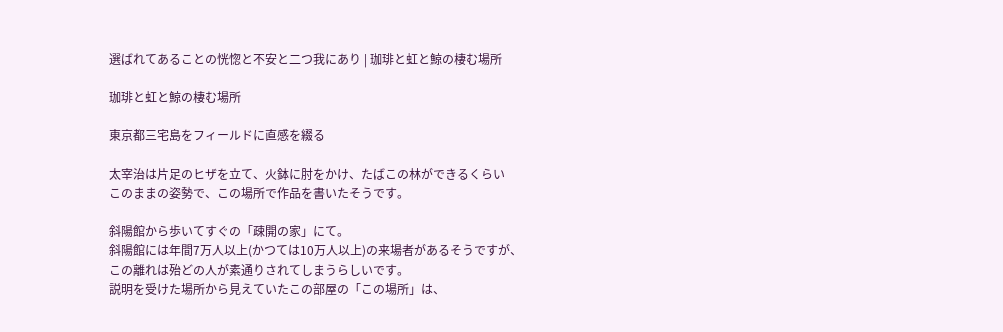選ばれてあることの恍惚と不安と二つ我にあり | 珈琲と虹と鯨の棲む場所

珈琲と虹と鯨の棲む場所

東京都三宅島をフィールドに直感を綴る

太宰治は片足のヒザを立て、火鉢に肘をかけ、たばこの林ができるくらい
このままの姿勢で、この場所で作品を書いたそうです。

斜陽館から歩いてすぐの「疎開の家」にて。
斜陽館には年間7万人以上(かつては10万人以上)の来場者があるそうですが、
この離れは殆どの人が素通りされてしまうらしいです。
説明を受けた場所から見えていたこの部屋の「この場所」は、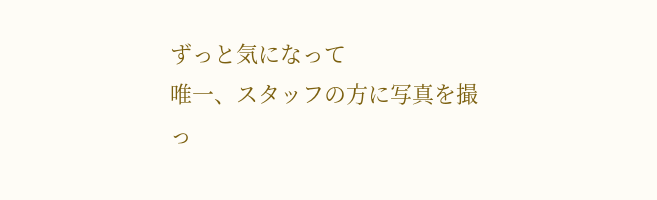ずっと気になって
唯一、スタッフの方に写真を撮っ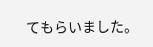てもらいました。